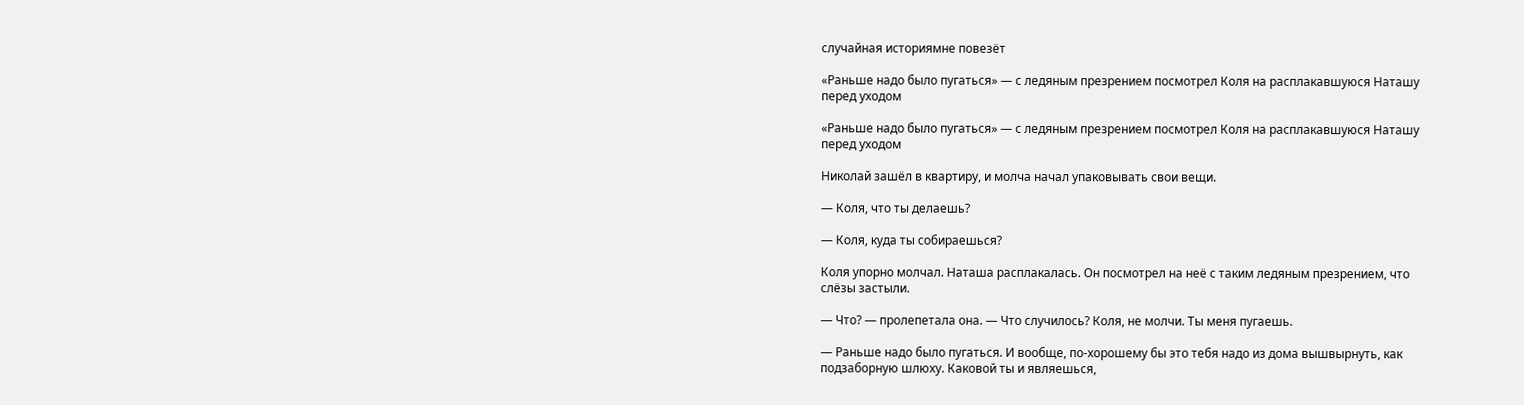случайная историямне повезёт

«Раньше надо было пугаться» — с ледяным презрением посмотрел Коля на расплакавшуюся Наташу перед уходом

«Раньше надо было пугаться» — с ледяным презрением посмотрел Коля на расплакавшуюся Наташу перед уходом

Николай зашёл в квартиру, и молча начал упаковывать свои вещи.

— Коля, что ты делаешь?

— Коля, куда ты собираешься?

Коля упорно молчал. Наташа расплакалась. Он посмотрел на неё с таким ледяным презрением, что слёзы застыли.

— Что? — пролепетала она. — Что случилось? Коля, не молчи. Ты меня пугаешь.

— Раньше надо было пугаться. И вообще, по-хорошему бы это тебя надо из дома вышвырнуть, как подзаборную шлюху. Каковой ты и являешься,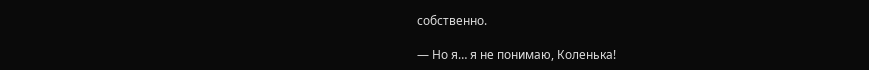собственно.

— Но я… я не понимаю, Коленька!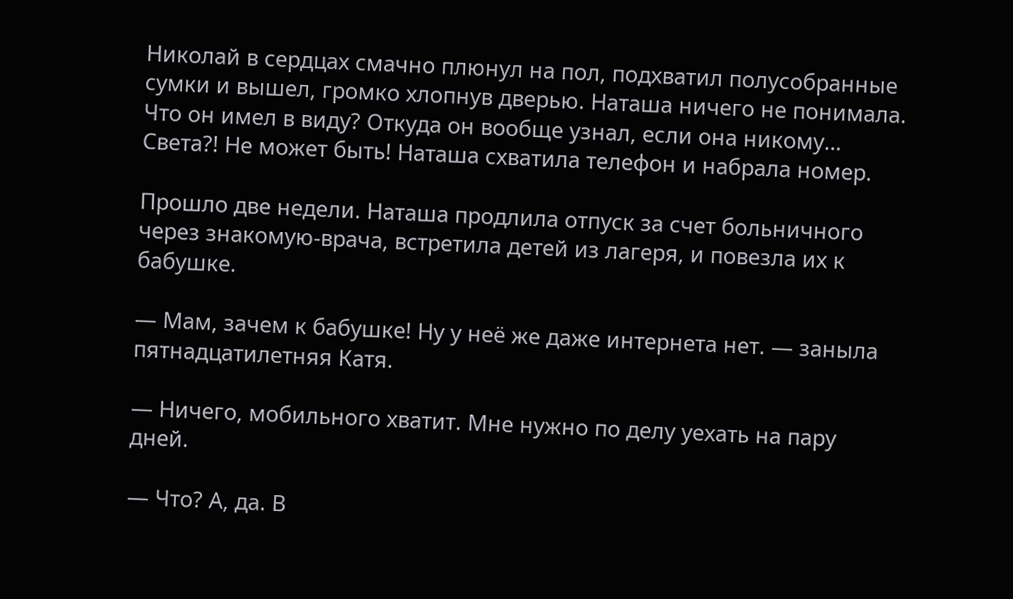Николай в сердцах смачно плюнул на пол, подхватил полусобранные сумки и вышел, громко хлопнув дверью. Наташа ничего не понимала. Что он имел в виду? Откуда он вообще узнал, если она никому… Света?! Не может быть! Наташа схватила телефон и набрала номер.

Прошло две недели. Наташа продлила отпуск за счет больничного через знакомую-врача, встретила детей из лагеря, и повезла их к бабушке.

— Мам, зачем к бабушке! Ну у неё же даже интернета нет. — заныла пятнадцатилетняя Катя.

— Ничего, мобильного хватит. Мне нужно по делу уехать на пару дней.

— Что? А, да. В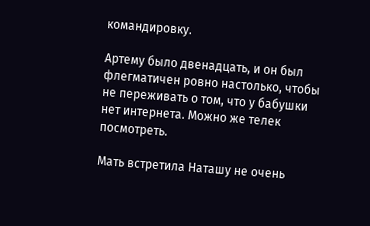командировку.

Артему было двенадцать, и он был флегматичен ровно настолько, чтобы не переживать о том, что у бабушки нет интернета. Можно же телек посмотреть.

Мать встретила Наташу не очень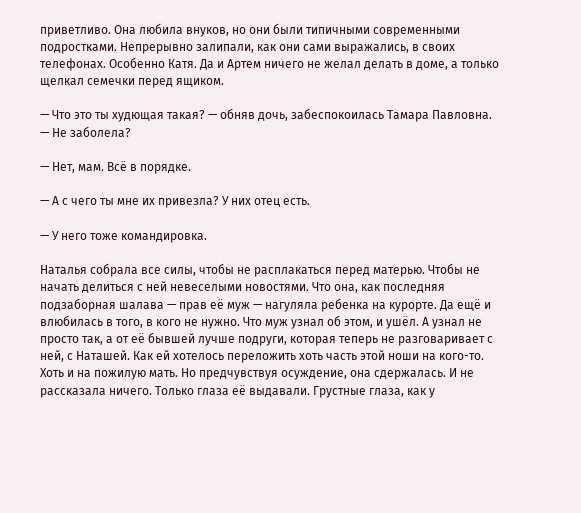приветливо. Она любила внуков, но они были типичными современными подростками. Непрерывно залипали, как они сами выражались, в своих телефонах. Особенно Катя. Да и Артем ничего не желал делать в доме, а только щелкал семечки перед ящиком.

— Что это ты худющая такая? — обняв дочь, забеспокоилась Тамара Павловна. — Не заболела?

— Нет, мам. Всё в порядке.

— А с чего ты мне их привезла? У них отец есть.

— У него тоже командировка.

Наталья собрала все силы, чтобы не расплакаться перед матерью. Чтобы не начать делиться с ней невеселыми новостями. Что она, как последняя подзаборная шалава — прав её муж — нагуляла ребенка на курорте. Да ещё и влюбилась в того, в кого не нужно. Что муж узнал об этом, и ушёл. А узнал не просто так, а от её бывшей лучше подруги, которая теперь не разговаривает с ней, с Наташей. Как ей хотелось переложить хоть часть этой ноши на кого-то. Хоть и на пожилую мать. Но предчувствуя осуждение, она сдержалась. И не рассказала ничего. Только глаза её выдавали. Грустные глаза, как у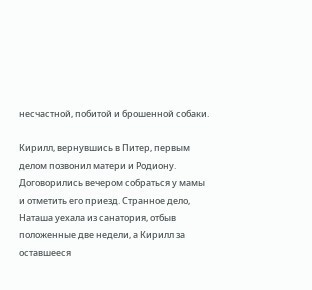несчастной, побитой и брошенной собаки.

Кирилл, вернувшись в Питер, первым делом позвонил матери и Родиону. Договорились вечером собраться у мамы и отметить его приезд. Странное дело, Наташа уехала из санатория, отбыв положенные две недели, а Кирилл за оставшееся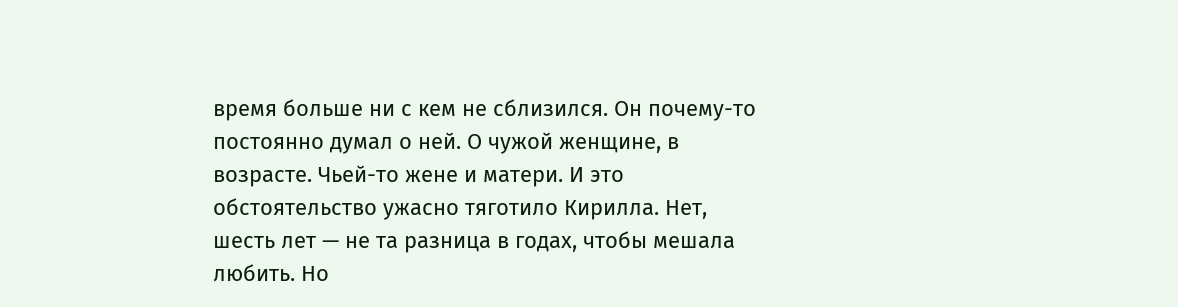время больше ни с кем не сблизился. Он почему-то постоянно думал о ней. О чужой женщине, в возрасте. Чьей-то жене и матери. И это обстоятельство ужасно тяготило Кирилла. Нет, шесть лет — не та разница в годах, чтобы мешала любить. Но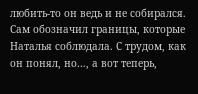любить-то он ведь и не собирался. Сам обозначил границы, которые Наталья соблюдала. С трудом, как он понял, но…, а вот теперь,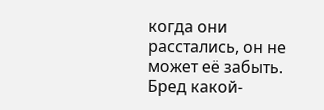когда они расстались, он не может её забыть. Бред какой-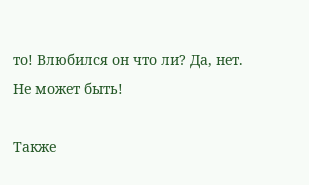то! Влюбился он что ли? Да, нет. Не может быть!

Также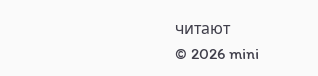читают
© 2026 mini